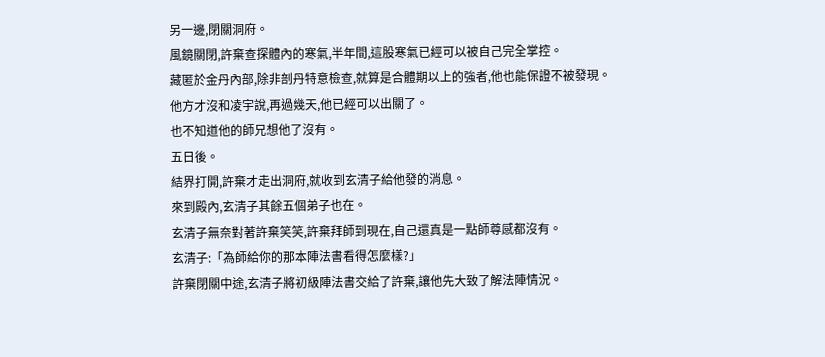另一邊,閉關洞府。
風鏡關閉,許棄查探體內的寒氣,半年間,這股寒氣已經可以被自己完全掌控。
藏匿於金丹內部,除非剖丹特意檢查,就算是合體期以上的強者,他也能保證不被發現。
他方才沒和凌宇說,再過幾天,他已經可以出關了。
也不知道他的師兄想他了沒有。
五日後。
結界打開,許棄才走出洞府,就收到玄清子給他發的消息。
來到殿內,玄清子其餘五個弟子也在。
玄清子無奈對著許棄笑笑,許棄拜師到現在,自己還真是一點師尊感都沒有。
玄清子:「為師給你的那本陣法書看得怎麼樣?」
許棄閉關中途,玄清子將初級陣法書交給了許棄,讓他先大致了解法陣情況。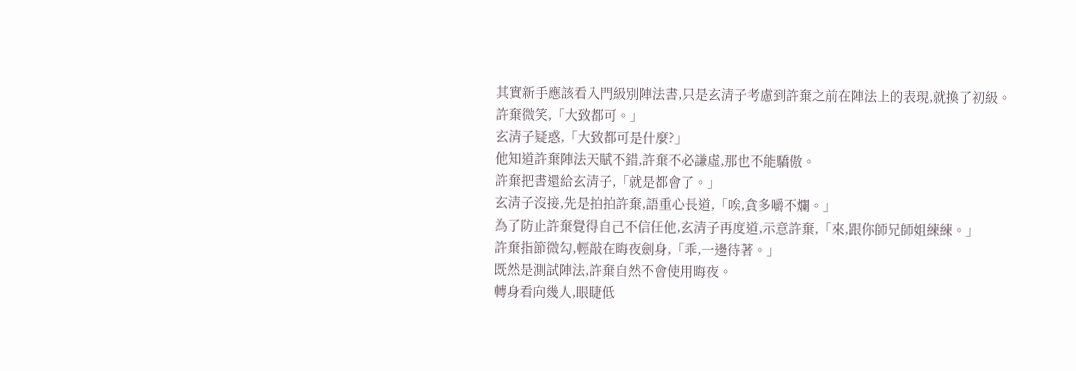其實新手應該看入門級別陣法書,只是玄清子考慮到許棄之前在陣法上的表現,就換了初級。
許棄微笑,「大致都可。」
玄清子疑惑,「大致都可是什麼?」
他知道許棄陣法天賦不錯,許棄不必謙虛,那也不能驕傲。
許棄把書還給玄清子,「就是都會了。」
玄清子沒接,先是拍拍許棄,語重心長道,「唉,貪多嚼不爛。」
為了防止許棄覺得自己不信任他,玄清子再度道,示意許棄,「來,跟你師兄師姐練練。」
許棄指節微勾,輕敲在晦夜劍身,「乖,一邊待著。」
既然是測試陣法,許棄自然不會使用晦夜。
轉身看向幾人,眼睫低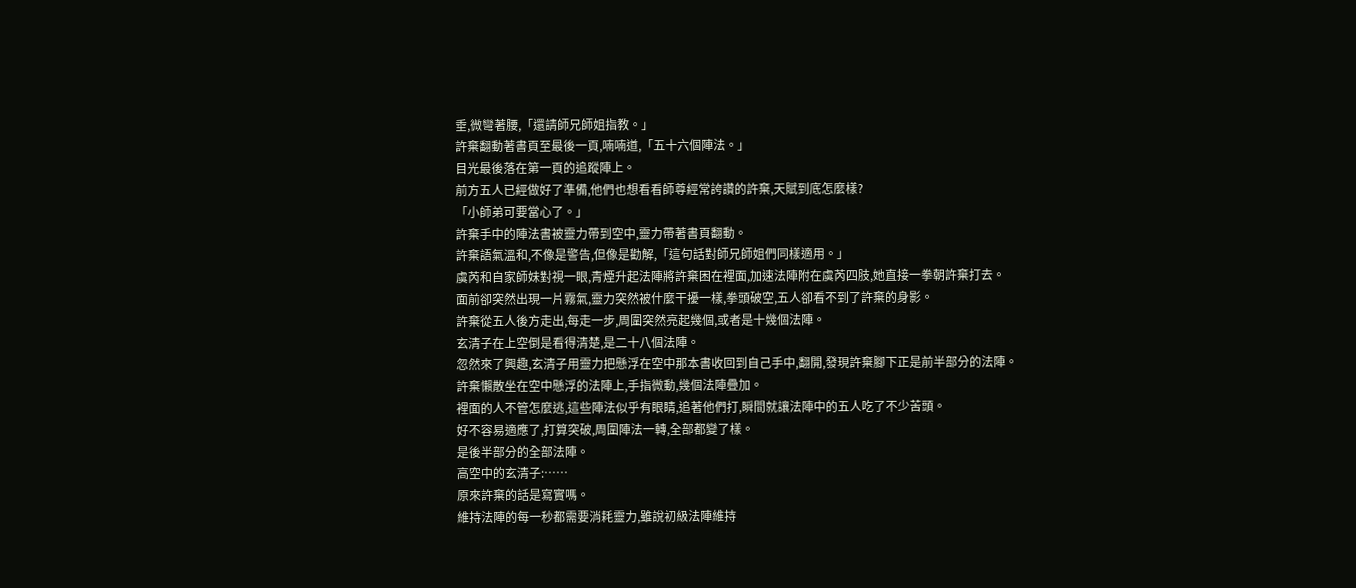垂,微彎著腰,「還請師兄師姐指教。」
許棄翻動著書頁至最後一頁,喃喃道,「五十六個陣法。」
目光最後落在第一頁的追蹤陣上。
前方五人已經做好了準備,他們也想看看師尊經常誇讚的許棄,天賦到底怎麼樣?
「小師弟可要當心了。」
許棄手中的陣法書被靈力帶到空中,靈力帶著書頁翻動。
許棄語氣溫和,不像是警告,但像是勸解,「這句話對師兄師姐們同樣適用。」
虞芮和自家師妹對視一眼,青煙升起法陣將許棄困在裡面,加速法陣附在虞芮四肢,她直接一拳朝許棄打去。
面前卻突然出現一片霧氣,靈力突然被什麼干擾一樣,拳頭破空,五人卻看不到了許棄的身影。
許棄從五人後方走出,每走一步,周圍突然亮起幾個,或者是十幾個法陣。
玄清子在上空倒是看得清楚,是二十八個法陣。
忽然來了興趣,玄清子用靈力把懸浮在空中那本書收回到自己手中,翻開,發現許棄腳下正是前半部分的法陣。
許棄懶散坐在空中懸浮的法陣上,手指微動,幾個法陣疊加。
裡面的人不管怎麼逃,這些陣法似乎有眼睛,追著他們打,瞬間就讓法陣中的五人吃了不少苦頭。
好不容易適應了,打算突破,周圍陣法一轉,全部都變了樣。
是後半部分的全部法陣。
高空中的玄清子:……
原來許棄的話是寫實嗎。
維持法陣的每一秒都需要消耗靈力,雖說初級法陣維持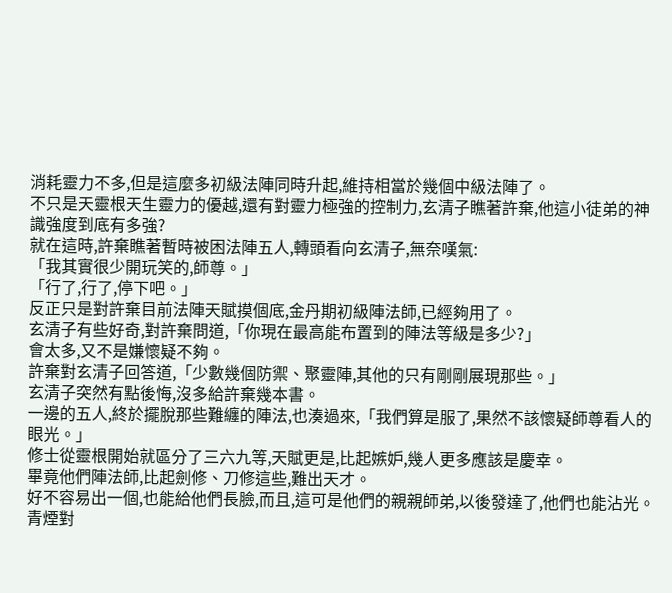消耗靈力不多,但是這麼多初級法陣同時升起,維持相當於幾個中級法陣了。
不只是天靈根天生靈力的優越,還有對靈力極強的控制力,玄清子瞧著許棄,他這小徒弟的神識強度到底有多強?
就在這時,許棄瞧著暫時被困法陣五人,轉頭看向玄清子,無奈嘆氣:
「我其實很少開玩笑的,師尊。」
「行了,行了,停下吧。」
反正只是對許棄目前法陣天賦摸個底,金丹期初級陣法師,已經夠用了。
玄清子有些好奇,對許棄問道,「你現在最高能布置到的陣法等級是多少?」
會太多,又不是嫌懷疑不夠。
許棄對玄清子回答道,「少數幾個防禦、聚靈陣,其他的只有剛剛展現那些。」
玄清子突然有點後悔,沒多給許棄幾本書。
一邊的五人,終於擺脫那些難纏的陣法,也湊過來,「我們算是服了,果然不該懷疑師尊看人的眼光。」
修士從靈根開始就區分了三六九等,天賦更是,比起嫉妒,幾人更多應該是慶幸。
畢竟他們陣法師,比起劍修、刀修這些,難出天才。
好不容易出一個,也能給他們長臉,而且,這可是他們的親親師弟,以後發達了,他們也能沾光。
青煙對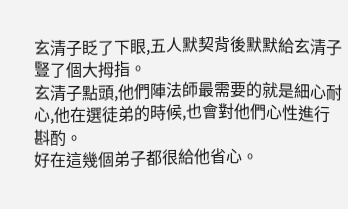玄清子眨了下眼,五人默契背後默默給玄清子豎了個大拇指。
玄清子點頭,他們陣法師最需要的就是細心耐心,他在選徒弟的時候,也會對他們心性進行斟酌。
好在這幾個弟子都很給他省心。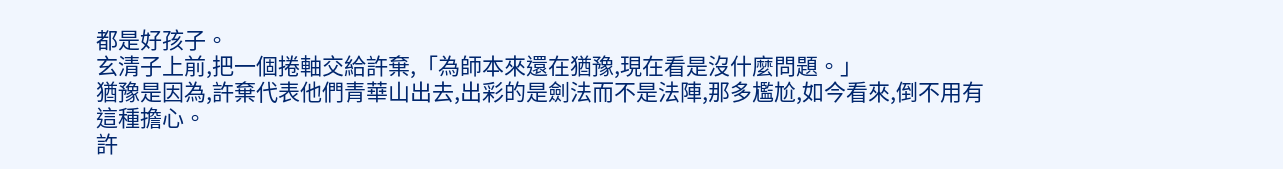都是好孩子。
玄清子上前,把一個捲軸交給許棄,「為師本來還在猶豫,現在看是沒什麼問題。」
猶豫是因為,許棄代表他們青華山出去,出彩的是劍法而不是法陣,那多尷尬,如今看來,倒不用有這種擔心。
許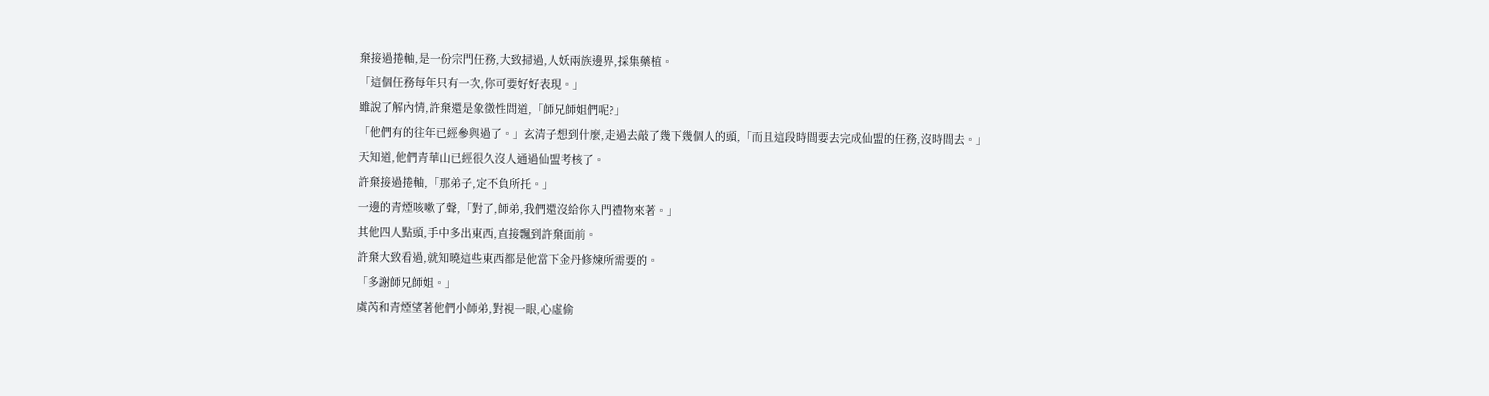棄接過捲軸,是一份宗門任務,大致掃過,人妖兩族邊界,採集藥植。
「這個任務每年只有一次,你可要好好表現。」
雖說了解內情,許棄還是象徵性問道,「師兄師姐們呢?」
「他們有的往年已經參與過了。」玄清子想到什麼,走過去敲了幾下幾個人的頭,「而且這段時間要去完成仙盟的任務,沒時間去。」
天知道,他們青華山已經很久沒人通過仙盟考核了。
許棄接過捲軸,「那弟子,定不負所托。」
一邊的青煙咳嗽了聲,「對了,師弟,我們還沒給你入門禮物來著。」
其他四人點頭,手中多出東西,直接飄到許棄面前。
許棄大致看過,就知曉這些東西都是他當下金丹修煉所需要的。
「多謝師兄師姐。」
虞芮和青煙望著他們小師弟,對視一眼,心虛偷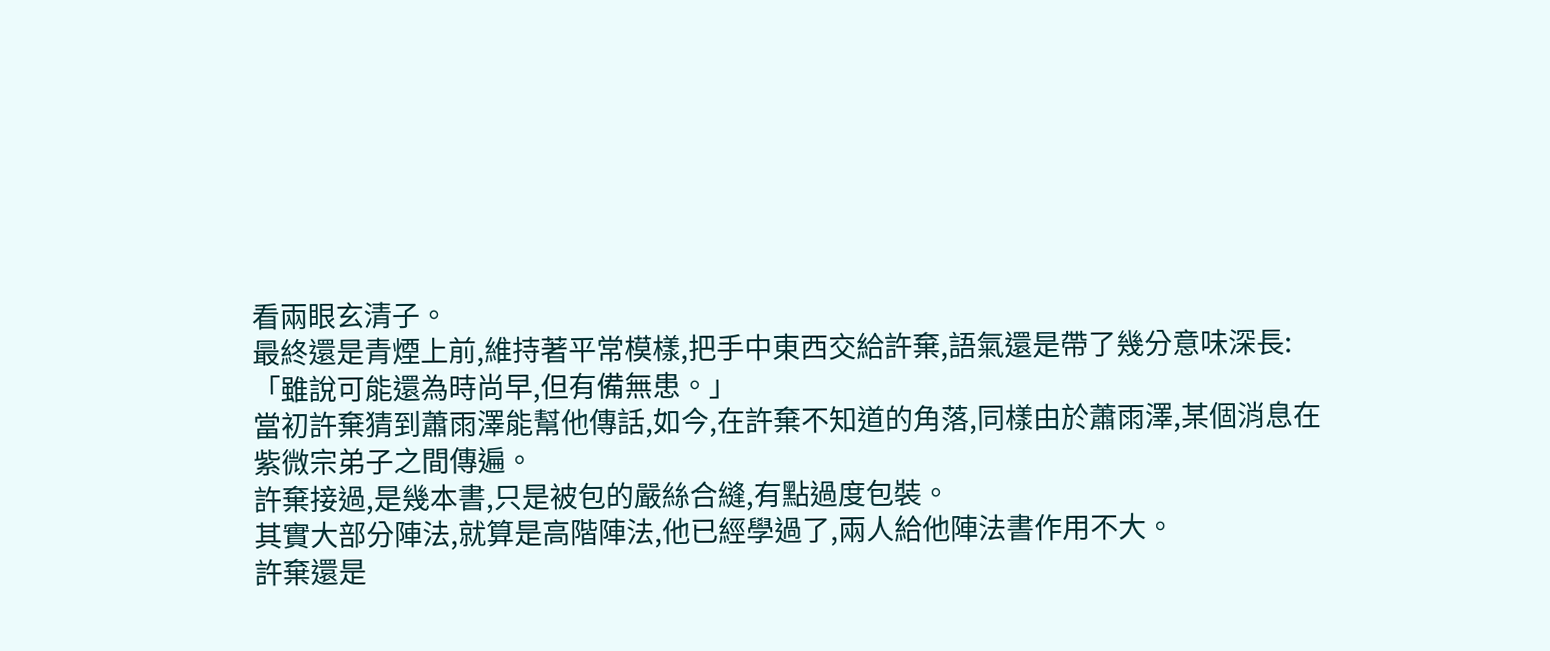看兩眼玄清子。
最終還是青煙上前,維持著平常模樣,把手中東西交給許棄,語氣還是帶了幾分意味深長:
「雖說可能還為時尚早,但有備無患。」
當初許棄猜到蕭雨澤能幫他傳話,如今,在許棄不知道的角落,同樣由於蕭雨澤,某個消息在紫微宗弟子之間傳遍。
許棄接過,是幾本書,只是被包的嚴絲合縫,有點過度包裝。
其實大部分陣法,就算是高階陣法,他已經學過了,兩人給他陣法書作用不大。
許棄還是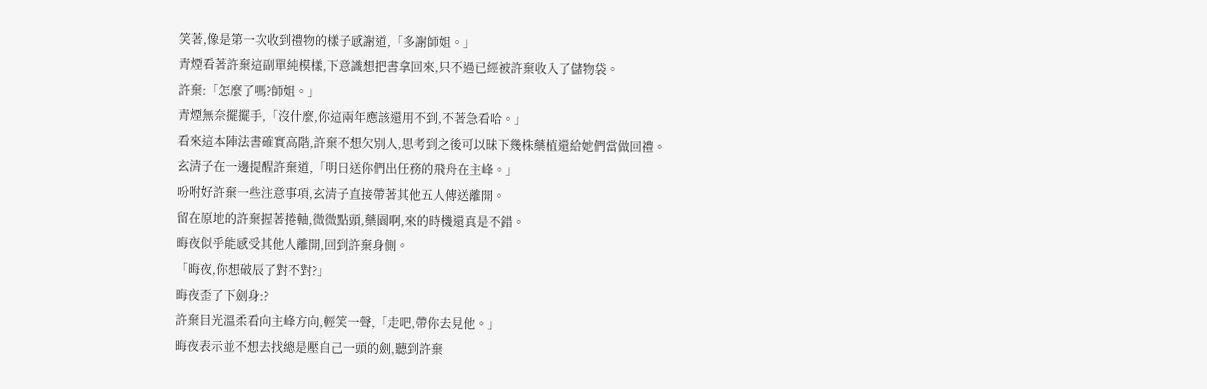笑著,像是第一次收到禮物的樣子感謝道,「多謝師姐。」
青煙看著許棄這副單純模樣,下意識想把書拿回來,只不過已經被許棄收入了儲物袋。
許棄:「怎麼了嗎?師姐。」
青煙無奈擺擺手,「沒什麼,你這兩年應該還用不到,不著急看哈。」
看來這本陣法書確實高階,許棄不想欠別人,思考到之後可以昧下幾株藥植還給她們當做回禮。
玄清子在一邊提醒許棄道,「明日送你們出任務的飛舟在主峰。」
吩咐好許棄一些注意事項,玄清子直接帶著其他五人傳送離開。
留在原地的許棄握著捲軸,微微點頭,藥園啊,來的時機還真是不錯。
晦夜似乎能感受其他人離開,回到許棄身側。
「晦夜,你想破辰了對不對?」
晦夜歪了下劍身:?
許棄目光溫柔看向主峰方向,輕笑一聲,「走吧,帶你去見他。」
晦夜表示並不想去找總是壓自己一頭的劍,聽到許棄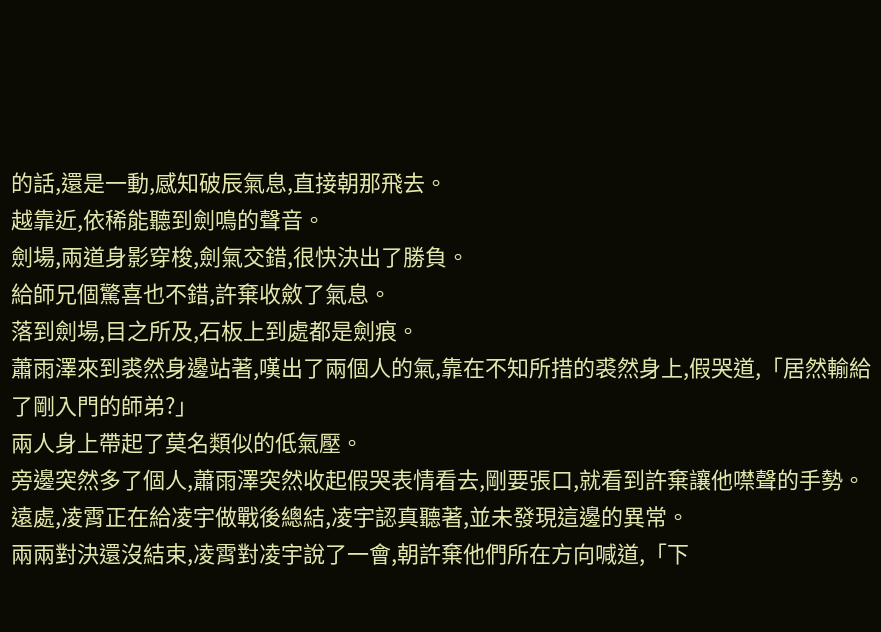的話,還是一動,感知破辰氣息,直接朝那飛去。
越靠近,依稀能聽到劍鳴的聲音。
劍場,兩道身影穿梭,劍氣交錯,很快決出了勝負。
給師兄個驚喜也不錯,許棄收斂了氣息。
落到劍場,目之所及,石板上到處都是劍痕。
蕭雨澤來到裘然身邊站著,嘆出了兩個人的氣,靠在不知所措的裘然身上,假哭道,「居然輸給了剛入門的師弟?」
兩人身上帶起了莫名類似的低氣壓。
旁邊突然多了個人,蕭雨澤突然收起假哭表情看去,剛要張口,就看到許棄讓他噤聲的手勢。
遠處,凌霄正在給凌宇做戰後總結,凌宇認真聽著,並未發現這邊的異常。
兩兩對決還沒結束,凌霄對凌宇說了一會,朝許棄他們所在方向喊道,「下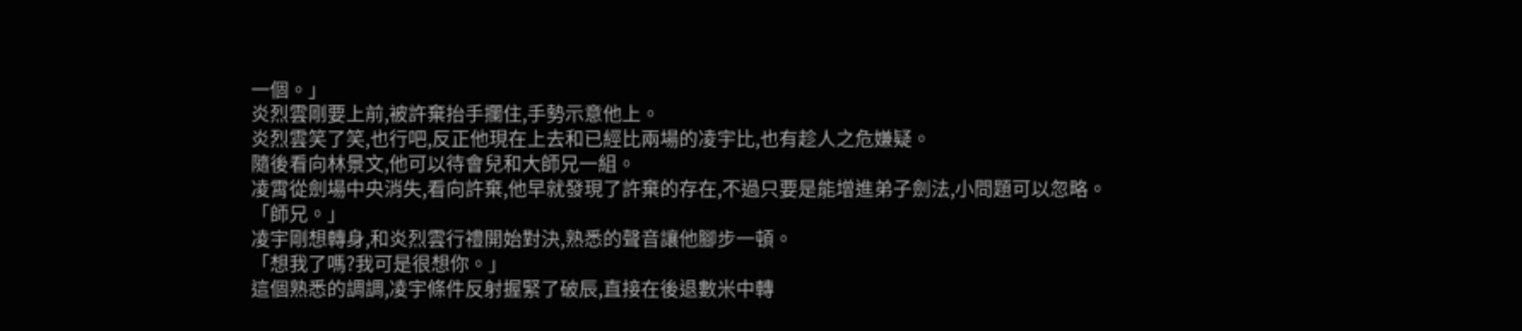一個。」
炎烈雲剛要上前,被許棄抬手攔住,手勢示意他上。
炎烈雲笑了笑,也行吧,反正他現在上去和已經比兩場的凌宇比,也有趁人之危嫌疑。
隨後看向林景文,他可以待會兒和大師兄一組。
凌霄從劍場中央消失,看向許棄,他早就發現了許棄的存在,不過只要是能增進弟子劍法,小問題可以忽略。
「師兄。」
凌宇剛想轉身,和炎烈雲行禮開始對決,熟悉的聲音讓他腳步一頓。
「想我了嗎?我可是很想你。」
這個熟悉的調調,凌宇條件反射握緊了破辰,直接在後退數米中轉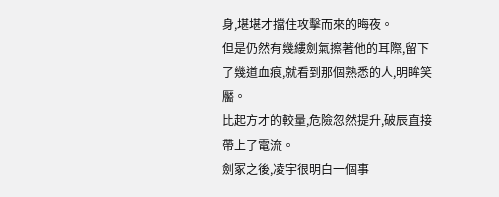身,堪堪才擋住攻擊而來的晦夜。
但是仍然有幾縷劍氣擦著他的耳際,留下了幾道血痕,就看到那個熟悉的人,明眸笑靨。
比起方才的較量,危險忽然提升,破辰直接帶上了電流。
劍冢之後,凌宇很明白一個事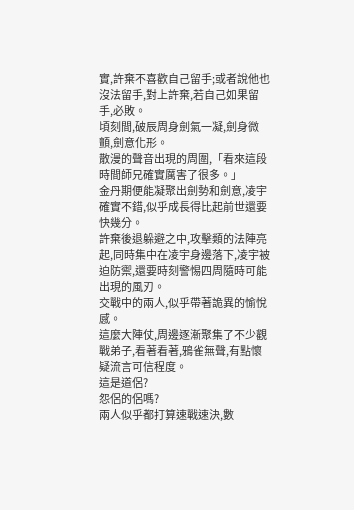實,許棄不喜歡自己留手;或者說他也沒法留手,對上許棄,若自己如果留手,必敗。
頃刻間,破辰周身劍氣一凝,劍身微顫,劍意化形。
散漫的聲音出現的周圍,「看來這段時間師兄確實厲害了很多。」
金丹期便能凝聚出劍勢和劍意,凌宇確實不錯,似乎成長得比起前世還要快幾分。
許棄後退躲避之中,攻擊類的法陣亮起,同時集中在凌宇身邊落下,凌宇被迫防禦,還要時刻警惕四周隨時可能出現的風刃。
交戰中的兩人,似乎帶著詭異的愉悅感。
這麼大陣仗,周邊逐漸聚集了不少觀戰弟子,看著看著,鴉雀無聲,有點懷疑流言可信程度。
這是道侶?
怨侶的侶嗎?
兩人似乎都打算速戰速決,數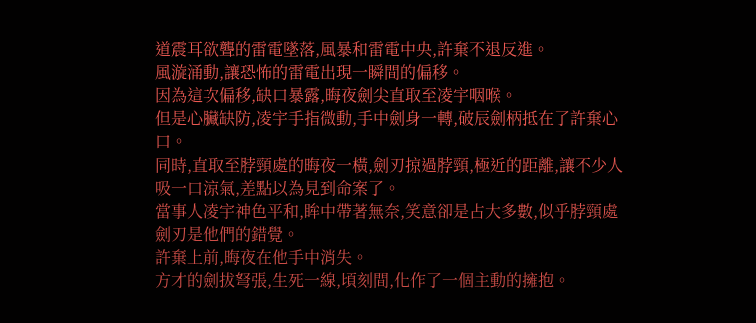道震耳欲聾的雷電墜落,風暴和雷電中央,許棄不退反進。
風漩涌動,讓恐怖的雷電出現一瞬間的偏移。
因為這次偏移,缺口暴露,晦夜劍尖直取至凌宇咽喉。
但是心臟缺防,凌宇手指微動,手中劍身一轉,破辰劍柄抵在了許棄心口。
同時,直取至脖頸處的晦夜一橫,劍刃掠過脖頸,極近的距離,讓不少人吸一口涼氣,差點以為見到命案了。
當事人凌宇神色平和,眸中帶著無奈,笑意卻是占大多數,似乎脖頸處劍刃是他們的錯覺。
許棄上前,晦夜在他手中消失。
方才的劍拔弩張,生死一線,頃刻間,化作了一個主動的擁抱。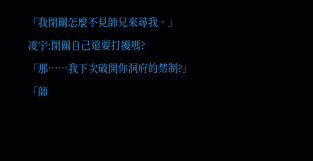「我閉關怎麼不見師兄來尋我。」
凌宇:閉關自己還要打擾嗎?
「那……我下次破開你洞府的禁制?」
「師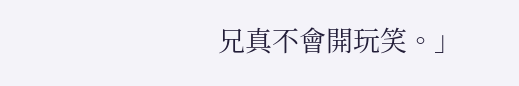兄真不會開玩笑。」